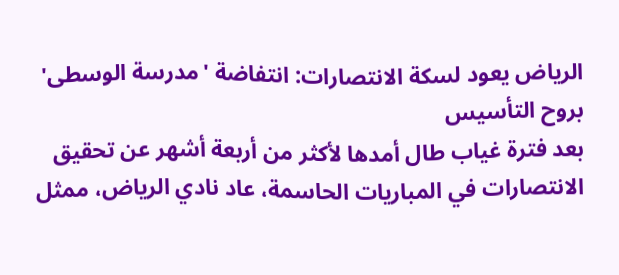الرياض يعود لسكة الانتصارات: انتفاضة 'مدرسة الوسطى' بروح التأسيس
بعد فترة غياب طال أمدها لأكثر من أربعة أشهر عن تحقيق الانتصارات في المباريات الحاسمة، عاد نادي الرياض، ممثل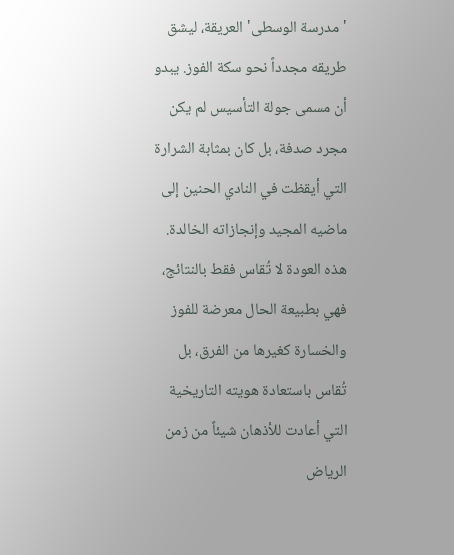'مدرسة الوسطى' العريقة، ليشق طريقه مجدداً نحو سكة الفوز. يبدو أن مسمى جولة التأسيس لم يكن مجرد صدفة، بل كان بمثابة الشرارة التي أيقظت في النادي الحنين إلى ماضيه المجيد وإنجازاته الخالدة. هذه العودة لا تُقاس فقط بالنتائج، فهي بطبيعة الحال معرضة للفوز والخسارة كغيرها من الفرق، بل تُقاس باستعادة هويته التاريخية التي أعادت للأذهان شيئاً من زمن الرياض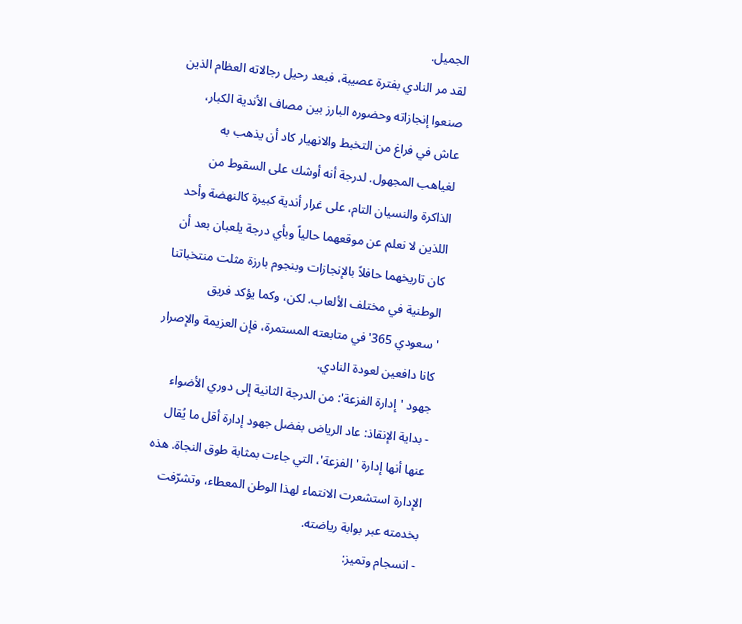الجميل.
لقد مر النادي بفترة عصيبة، فبعد رحيل رجالاته العظام الذين صنعوا إنجازاته وحضوره البارز بين مصاف الأندية الكبار، عاش في فراغ من التخبط والانهيار كاد أن يذهب به لغياهب المجهول. لدرجة أنه أوشك على السقوط من الذاكرة والنسيان التام، على غرار أندية كبيرة كالنهضة وأحد اللذين لا نعلم عن موقعهما حالياً وبأي درجة يلعبان بعد أن كان تاريخهما حافلاً بالإنجازات وبنجوم بارزة مثلت منتخباتنا الوطنية في مختلف الألعاب. لكن، وكما يؤكد فريق 'سعودي 365' في متابعته المستمرة، فإن العزيمة والإصرار كانا دافعين لعودة النادي.
جهود 'إدارة الفزعة': من الدرجة الثانية إلى دوري الأضواء
- بداية الإنقاذ: عاد الرياض بفضل جهود إدارة أقل ما يُقال عنها أنها إدارة 'الفزعة'، التي جاءت بمثابة طوق النجاة. هذه الإدارة استشعرت الانتماء لهذا الوطن المعطاء، وتشرّفت بخدمته عبر بوابة رياضته.
- انسجام وتميز: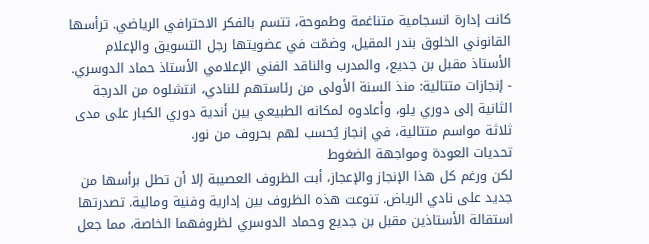كانت إدارة انسجامية متناغمة وطموحة، تتسم بالفكر الاحترافي الرياضي. ترأسها القانوني الخلوق بندر المقيل، وضمّت في عضويتها رجل التسويق والإعلام الأستاذ مقبل بن جديع، والمدرب والناقد الفني الإعلامي الأستاذ حماد الدوسري.
- إنجازات متتالية: منذ السنة الأولى من رئاستهم للنادي، انتشلوه من الدرجة الثانية إلى دوري يلو، وأعادوه لمكانه الطبيعي بين أندية دوري الكبار على مدى ثلاثة مواسم متتالية، في إنجاز يُحسب لهم بحروف من نور.
تحديات العودة ومواجهة الضغوط
لكن ورغم كل هذا الإنجاز والإعجاز، أبت الظروف العصيبة إلا أن تطل برأسها من جديد على نادي الرياض. تنوعت هذه الظروف بين إدارية وفنية ومالية. تصدرتها استقالة الأستاذين مقبل بن جديع وحماد الدوسري لظروفهما الخاصة، مما جعل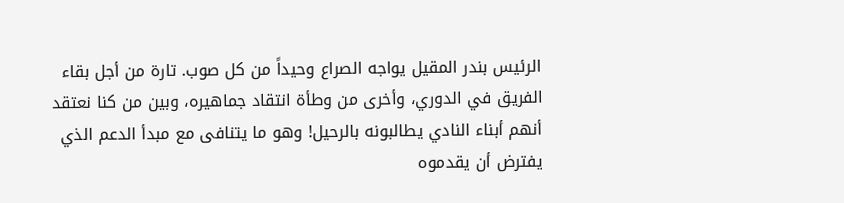الرئيس بندر المقيل يواجه الصراع وحيداً من كل صوب. تارة من أجل بقاء الفريق في الدوري، وأخرى من وطأة انتقاد جماهيره، وبين من كنا نعتقد أنهم أبناء النادي يطالبونه بالرحيل! وهو ما يتنافى مع مبدأ الدعم الذي يفترض أن يقدموه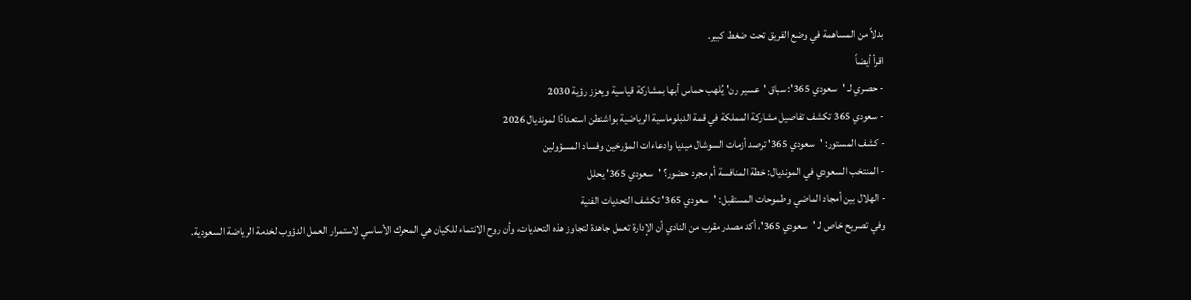بدلاً من المساهمة في وضع الفريق تحت ضغط كبير.
اقرأ أيضاً
- حصري لـ 'سعودي 365': سباق 'عسير رن' يُلهب حماس أبها بمشاركة قياسية ويعزز رؤية 2030
- سعودي 365 تكشف تفاصيل مشاركة المملكة في قمة الدبلوماسية الرياضية بواشنطن استعدادًا لمونديال 2026
- كشف المستور: 'سعودي 365' ترصد أزمات السوشال ميديا وادعاءات المؤرخين وفساد المسؤولين
- المنتخب السعودي في المونديال: خطة المنافسة أم مجرد حضور؟ 'سعودي 365' يحلل
- الهلال بين أمجاد الماضي وطموحات المستقبل: 'سعودي 365' تكشف التحديات الفنية
وفي تصريح خاص لـ 'سعودي 365'، أكد مصدر مقرب من النادي أن الإدارة تعمل جاهدة لتجاوز هذه التحديات، وأن روح الانتماء للكيان هي المحرك الأساسي لاستمرار العمل الدؤوب لخدمة الرياضة السعودية.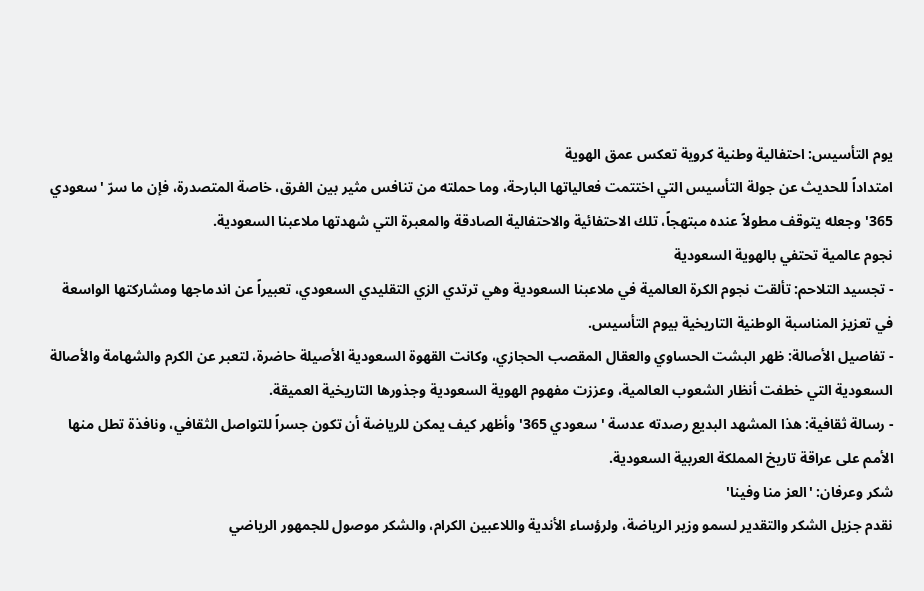يوم التأسيس: احتفالية وطنية كروية تعكس عمق الهوية
امتداداً للحديث عن جولة التأسيس التي اختتمت فعالياتها البارحة، وما حملته من تنافس مثير بين الفرق، خاصة المتصدرة، فإن ما سرّ 'سعودي 365' وجعله يتوقف مطولاً عنده مبتهجاً، تلك الاحتفائية والاحتفالية الصادقة والمعبرة التي شهدتها ملاعبنا السعودية.
نجوم عالمية تحتفي بالهوية السعودية
- تجسيد التلاحم: تألقت نجوم الكرة العالمية في ملاعبنا السعودية وهي ترتدي الزي التقليدي السعودي، تعبيراً عن اندماجها ومشاركتها الواسعة في تعزيز المناسبة الوطنية التاريخية بيوم التأسيس.
- تفاصيل الأصالة: ظهر البشت الحساوي والعقال المقصب الحجازي، وكانت القهوة السعودية الأصيلة حاضرة، لتعبر عن الكرم والشهامة والأصالة السعودية التي خطفت أنظار الشعوب العالمية، وعززت مفهوم الهوية السعودية وجذورها التاريخية العميقة.
- رسالة ثقافية: هذا المشهد البديع رصدته عدسة 'سعودي 365' وأظهر كيف يمكن للرياضة أن تكون جسراً للتواصل الثقافي، ونافذة تطل منها الأمم على عراقة تاريخ المملكة العربية السعودية.
شكر وعرفان: 'العز منا وفينا'
نقدم جزيل الشكر والتقدير لسمو وزير الرياضة، ولرؤساء الأندية واللاعبين الكرام، والشكر موصول للجمهور الرياضي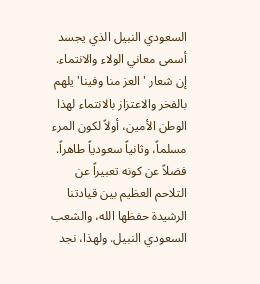السعودي النبيل الذي يجسد أسمى معاني الولاء والانتماء. إن شعار 'العز منا وفينا' يلهم بالفخر والاعتزاز بالانتماء لهذا الوطن الأمين، أولاً لكون المرء مسلماً، وثانياً سعودياً طاهراً. فضلاً عن كونه تعبيراً عن التلاحم العظيم بين قيادتنا الرشيدة حفظها الله، والشعب السعودي النبيل. ولهذا، نجد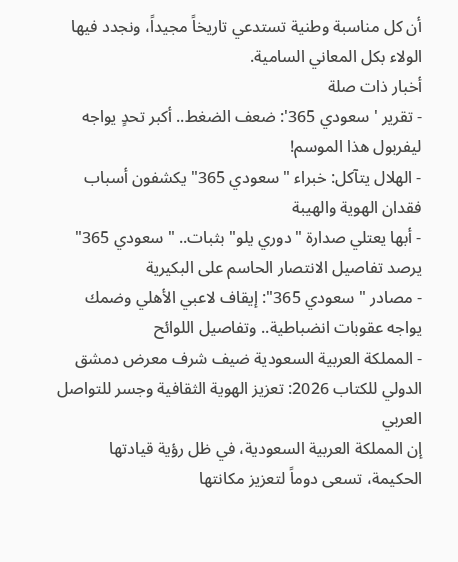أن كل مناسبة وطنية تستدعي تاريخاً مجيداً، ونجدد فيها الولاء بكل المعاني السامية.
أخبار ذات صلة
- تقرير 'سعودي 365': ضعف الضغط.. أكبر تحدٍ يواجه ليفربول هذا الموسم!
- الهلال يتآكل: خبراء "سعودي 365" يكشفون أسباب فقدان الهوية والهيبة
- أبها يعتلي صدارة "دوري يلو" بثبات.. "سعودي 365" يرصد تفاصيل الانتصار الحاسم على البكيرية
- مصادر "سعودي 365": إيقاف لاعبي الأهلي وضمك يواجه عقوبات انضباطية.. وتفاصيل اللوائح
- المملكة العربية السعودية ضيف شرف معرض دمشق الدولي للكتاب 2026: تعزيز الهوية الثقافية وجسر للتواصل العربي
إن المملكة العربية السعودية، في ظل رؤية قيادتها الحكيمة، تسعى دوماً لتعزيز مكانتها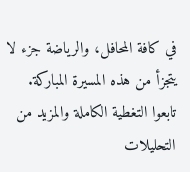في كافة المحافل، والرياضة جزء لا يتجزأ من هذه المسيرة المباركة. تابعوا التغطية الكاملة والمزيد من التحليلات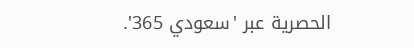الحصرية عبر 'سعودي 365'.